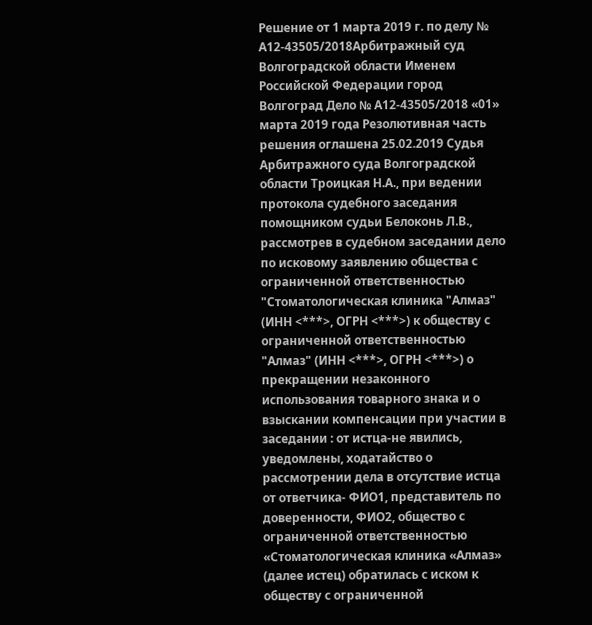Решение от 1 марта 2019 г. по делу № А12-43505/2018Арбитражный суд Волгоградской области Именем Российской Федерации город Волгоград Дело № А12-43505/2018 «01» марта 2019 года Резолютивная часть решения оглашена 25.02.2019 Судья Арбитражного суда Волгоградской области Троицкая Н.А., при ведении протокола судебного заседания помощником судьи Белоконь Л.В., рассмотрев в судебном заседании дело по исковому заявлению общества с ограниченной ответственностью "Стоматологическая клиника "Алмаз" (ИНН <***>, ОГРН <***>) к обществу с ограниченной ответственностью "Алмаз" (ИНН <***>, ОГРН <***>) о прекращении незаконного использования товарного знака и о взыскании компенсации при участии в заседании : от истца-не явились, уведомлены, ходатайство о рассмотрении дела в отсутствие истца от ответчика- ФИО1, представитель по доверенности, ФИО2, общество с ограниченной ответственностью «Стоматологическая клиника «Алмаз» (далее истец) обратилась с иском к обществу с ограниченной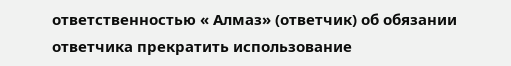ответственностью « Алмаз» (ответчик) об обязании ответчика прекратить использование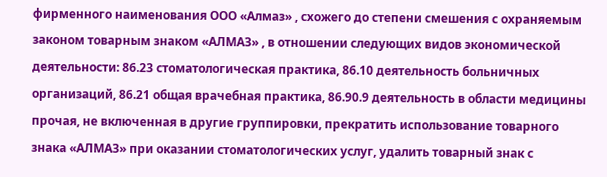фирменного наименования ООО «Алмаз» , схожего до степени смешения с охраняемым законом товарным знаком «АЛМАЗ» , в отношении следующих видов экономической деятельности: 86.23 стоматологическая практика, 86.10 деятельность больничных организаций, 86.21 общая врачебная практика, 86.90.9 деятельность в области медицины прочая, не включенная в другие группировки, прекратить использование товарного знака «АЛМАЗ» при оказании стоматологических услуг, удалить товарный знак с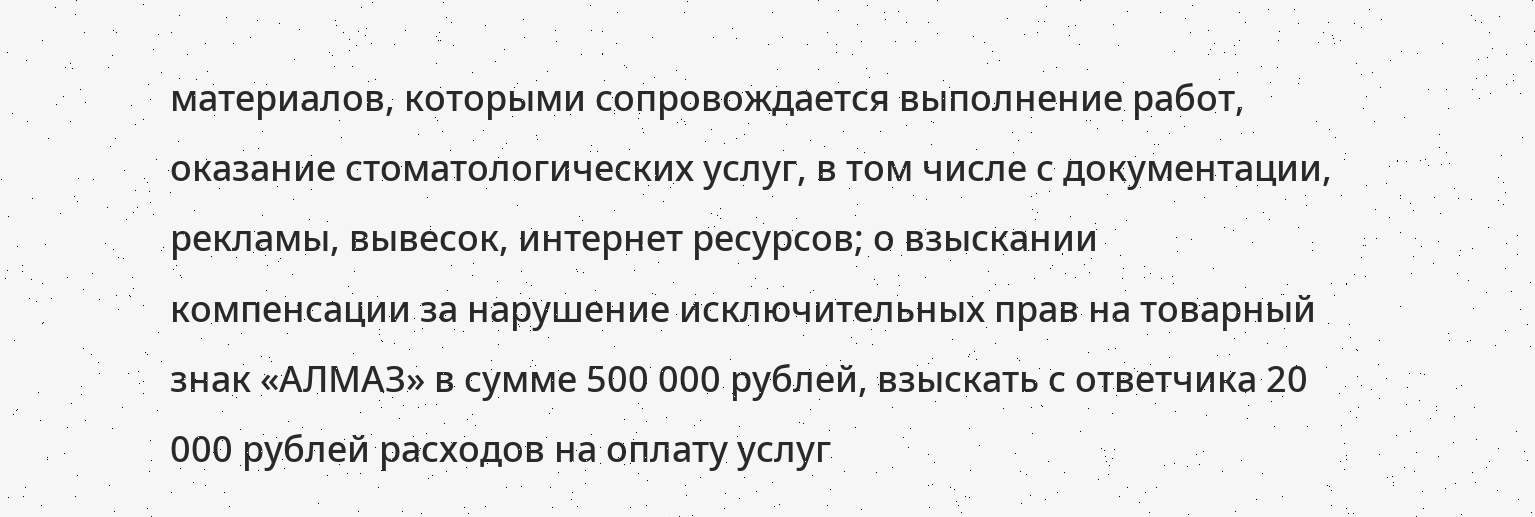материалов, которыми сопровождается выполнение работ, оказание стоматологических услуг, в том числе с документации, рекламы, вывесок, интернет ресурсов; о взыскании компенсации за нарушение исключительных прав на товарный знак «АЛМАЗ» в сумме 500 000 рублей, взыскать с ответчика 20 000 рублей расходов на оплату услуг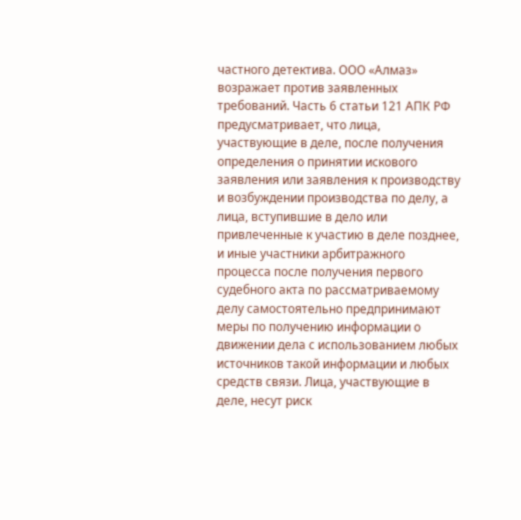частного детектива. ООО «Алмаз» возражает против заявленных требований. Часть 6 статьи 121 АПК РФ предусматривает, что лица, участвующие в деле, после получения определения о принятии искового заявления или заявления к производству и возбуждении производства по делу, а лица, вступившие в дело или привлеченные к участию в деле позднее, и иные участники арбитражного процесса после получения первого судебного акта по рассматриваемому делу самостоятельно предпринимают меры по получению информации о движении дела с использованием любых источников такой информации и любых средств связи. Лица, участвующие в деле, несут риск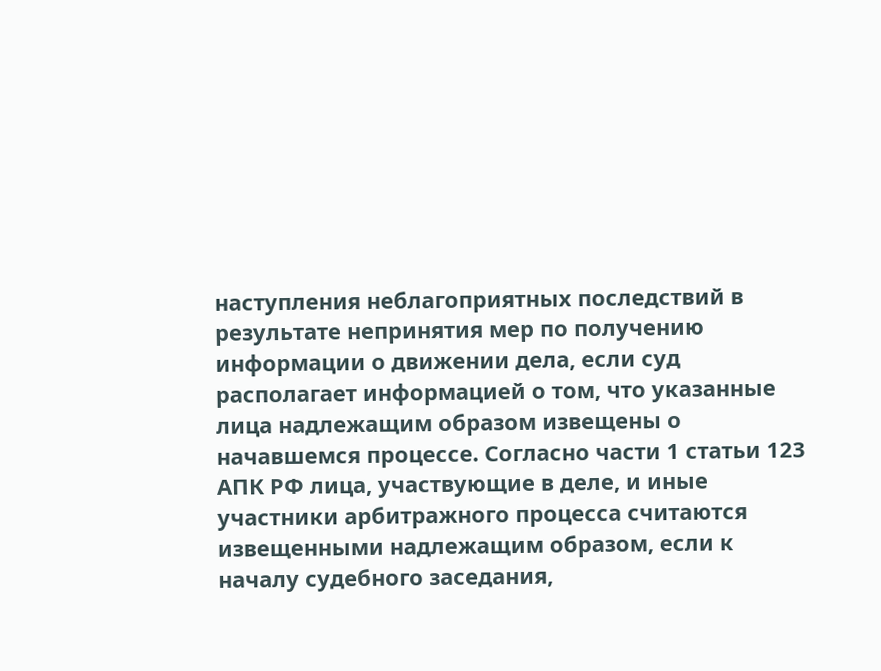наступления неблагоприятных последствий в результате непринятия мер по получению информации о движении дела, если суд располагает информацией о том, что указанные лица надлежащим образом извещены о начавшемся процессе. Согласно части 1 статьи 123 АПК РФ лица, участвующие в деле, и иные участники арбитражного процесса считаются извещенными надлежащим образом, если к началу судебного заседания,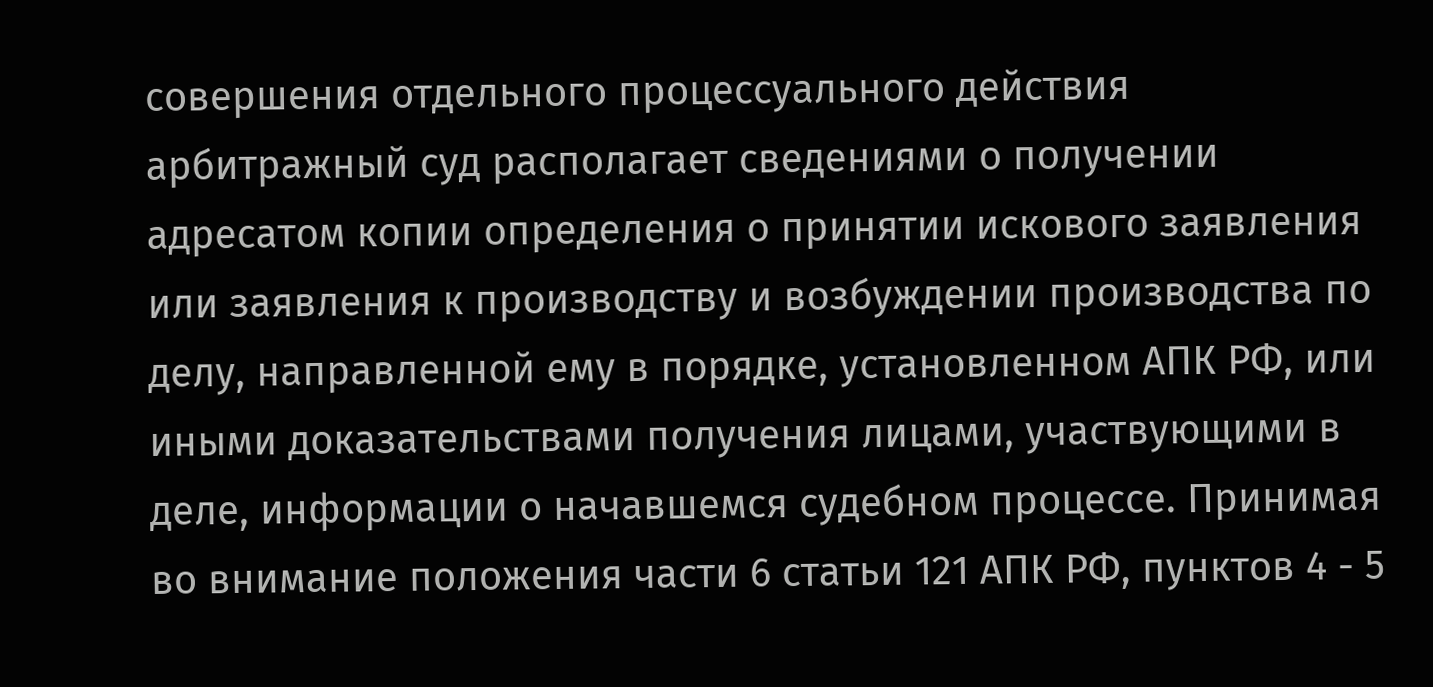совершения отдельного процессуального действия арбитражный суд располагает сведениями о получении адресатом копии определения о принятии искового заявления или заявления к производству и возбуждении производства по делу, направленной ему в порядке, установленном АПК РФ, или иными доказательствами получения лицами, участвующими в деле, информации о начавшемся судебном процессе. Принимая во внимание положения части 6 статьи 121 АПК РФ, пунктов 4 - 5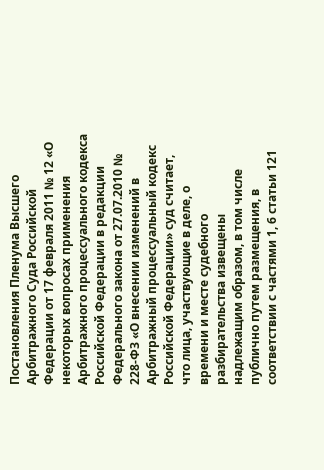Постановления Пленума Высшего Арбитражного Суда Российской Федерации от 17 февраля 2011 № 12 «О некоторых вопросах применения Арбитражного процессуального кодекса Российской Федерации в редакции Федерального закона от 27.07.2010 № 228-ФЗ «О внесении изменений в Арбитражный процессуальный кодекс Российской Федерации» суд считает, что лица, участвующие в деле, о времени и месте судебного разбирательства извещены надлежащим образом, в том числе публично путем размещения, в соответствии с частями 1, 6 статьи 121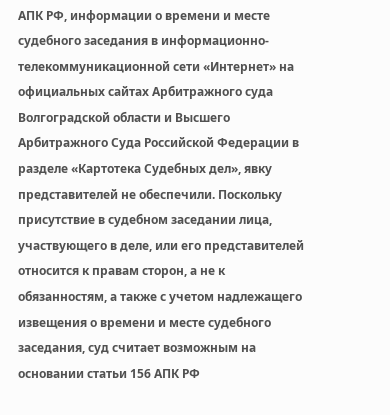АПК РФ, информации о времени и месте судебного заседания в информационно-телекоммуникационной сети «Интернет» на официальных сайтах Арбитражного суда Волгоградской области и Высшего Арбитражного Суда Российской Федерации в разделе «Картотека Судебных дел», явку представителей не обеспечили. Поскольку присутствие в судебном заседании лица, участвующего в деле, или его представителей относится к правам сторон, а не к обязанностям, а также с учетом надлежащего извещения о времени и месте судебного заседания, суд считает возможным на основании статьи 156 АПК РФ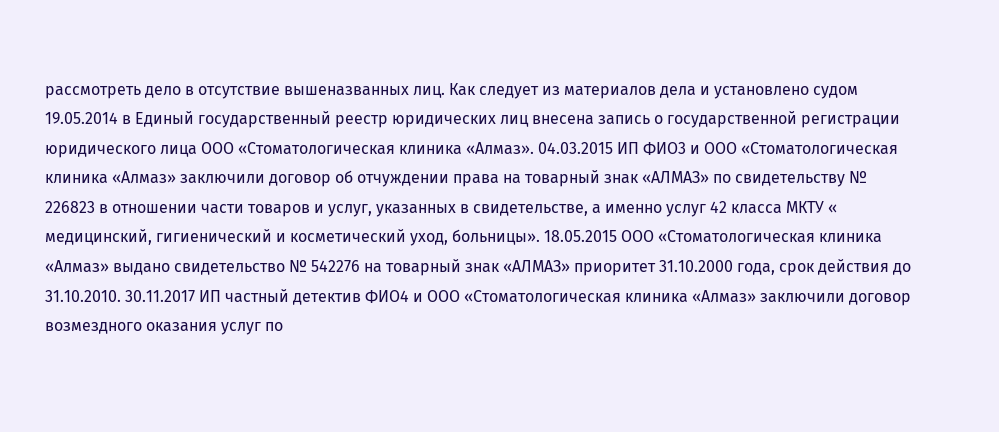рассмотреть дело в отсутствие вышеназванных лиц. Как следует из материалов дела и установлено судом 19.05.2014 в Единый государственный реестр юридических лиц внесена запись о государственной регистрации юридического лица ООО «Стоматологическая клиника «Алмаз». 04.03.2015 ИП ФИО3 и ООО «Стоматологическая клиника «Алмаз» заключили договор об отчуждении права на товарный знак «АЛМАЗ» по свидетельству № 226823 в отношении части товаров и услуг, указанных в свидетельстве, а именно услуг 42 класса МКТУ « медицинский, гигиенический и косметический уход, больницы». 18.05.2015 ООО «Стоматологическая клиника «Алмаз» выдано свидетельство № 542276 на товарный знак «АЛМАЗ» приоритет 31.10.2000 года, срок действия до 31.10.2010. 30.11.2017 ИП частный детектив ФИО4 и ООО «Стоматологическая клиника «Алмаз» заключили договор возмездного оказания услуг по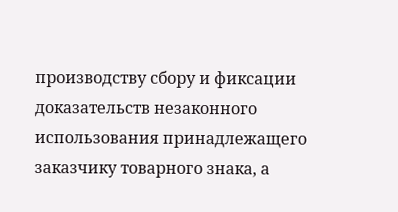производству сбору и фиксации доказательств незаконного использования принадлежащего заказчику товарного знака, а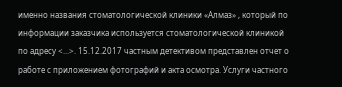именно названия стоматологической клиники «Алмаз» , который по информации заказчика используется стоматологической клиникой по адресу <...>. 15.12.2017 частным детективом представлен отчет о работе с приложением фотографий и акта осмотра. Услуги частного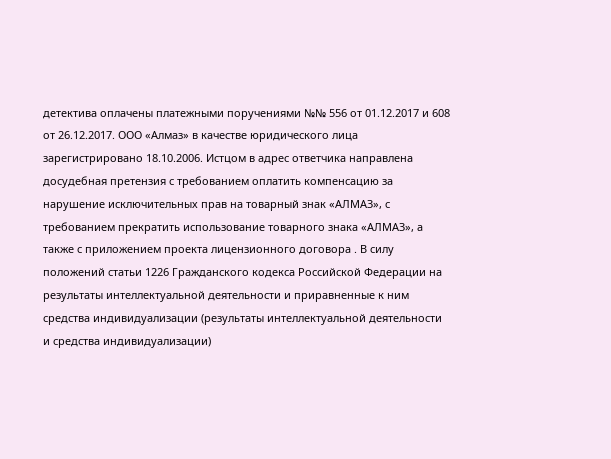детектива оплачены платежными поручениями №№ 556 от 01.12.2017 и 608 от 26.12.2017. ООО «Алмаз» в качестве юридического лица зарегистрировано 18.10.2006. Истцом в адрес ответчика направлена досудебная претензия с требованием оплатить компенсацию за нарушение исключительных прав на товарный знак «АЛМАЗ», с требованием прекратить использование товарного знака «АЛМАЗ», а также с приложением проекта лицензионного договора . В силу положений статьи 1226 Гражданского кодекса Российской Федерации на результаты интеллектуальной деятельности и приравненные к ним средства индивидуализации (результаты интеллектуальной деятельности и средства индивидуализации)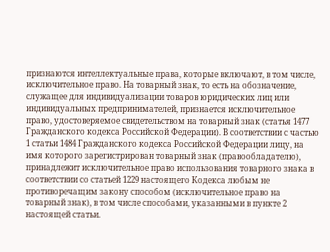признаются интеллектуальные права, которые включают, в том числе, исключительное право. На товарный знак, то есть на обозначение, служащее для индивидуализации товаров юридических лиц или индивидуальных предпринимателей, признается исключительное право, удостоверяемое свидетельством на товарный знак (статья 1477 Гражданского кодекса Российской Федерации). В соответствии с частью 1 статьи 1484 Гражданского кодекса Российской Федерации лицу, на имя которого зарегистрирован товарный знак (правообладателю), принадлежит исключительное право использования товарного знака в соответствии со статьей 1229 настоящего Кодекса любым не противоречащим закону способом (исключительное право на товарный знак), в том числе способами, указанными в пункте 2 настоящей статьи.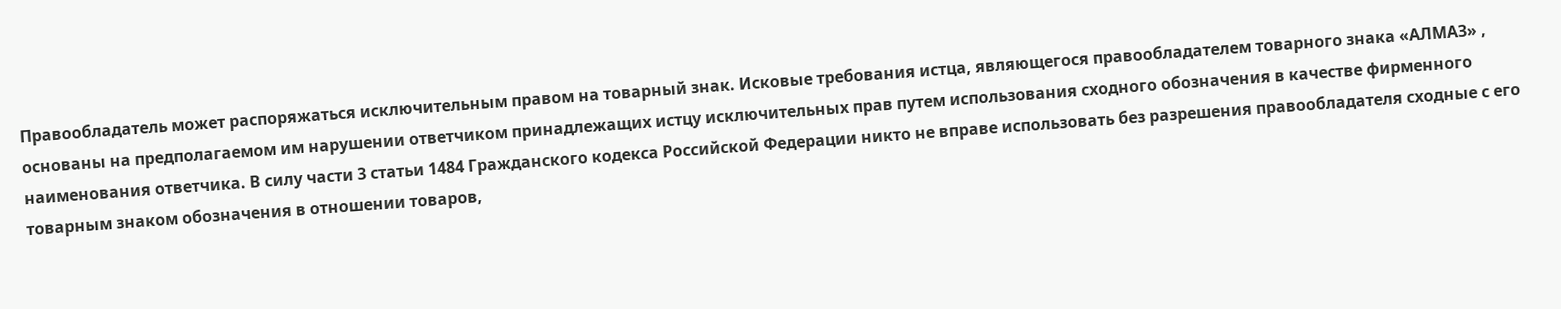Правообладатель может распоряжаться исключительным правом на товарный знак. Исковые требования истца, являющегося правообладателем товарного знака «АЛМАЗ» , основаны на предполагаемом им нарушении ответчиком принадлежащих истцу исключительных прав путем использования сходного обозначения в качестве фирменного наименования ответчика. В силу части 3 статьи 1484 Гражданского кодекса Российской Федерации никто не вправе использовать без разрешения правообладателя сходные с его товарным знаком обозначения в отношении товаров,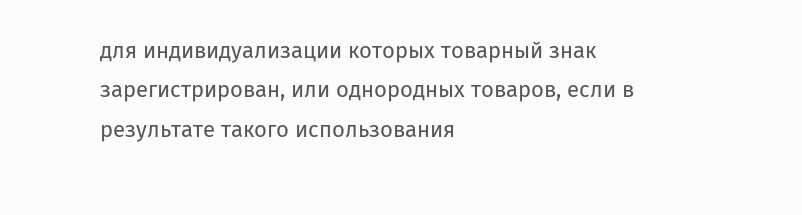для индивидуализации которых товарный знак зарегистрирован, или однородных товаров, если в результате такого использования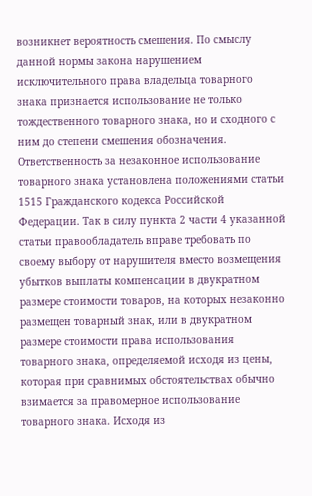возникнет вероятность смешения. По смыслу данной нормы закона нарушением исключительного права владельца товарного знака признается использование не только тождественного товарного знака, но и сходного с ним до степени смешения обозначения. Ответственность за незаконное использование товарного знака установлена положениями статьи 1515 Гражданского кодекса Российской Федерации. Так в силу пункта 2 части 4 указанной статьи правообладатель вправе требовать по своему выбору от нарушителя вместо возмещения убытков выплаты компенсации в двукратном размере стоимости товаров, на которых незаконно размещен товарный знак, или в двукратном размере стоимости права использования товарного знака, определяемой исходя из цены, которая при сравнимых обстоятельствах обычно взимается за правомерное использование товарного знака. Исходя из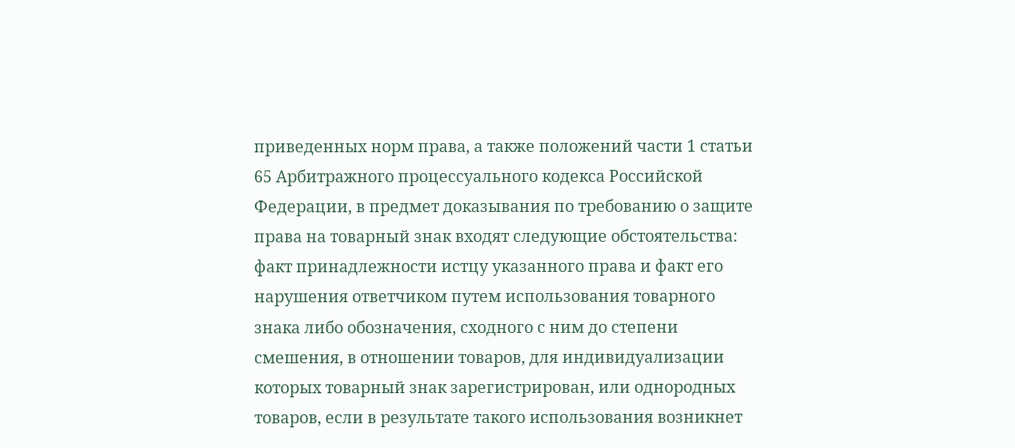приведенных норм права, а также положений части 1 статьи 65 Арбитражного процессуального кодекса Российской Федерации, в предмет доказывания по требованию о защите права на товарный знак входят следующие обстоятельства: факт принадлежности истцу указанного права и факт его нарушения ответчиком путем использования товарного знака либо обозначения, сходного с ним до степени смешения, в отношении товаров, для индивидуализации которых товарный знак зарегистрирован, или однородных товаров, если в результате такого использования возникнет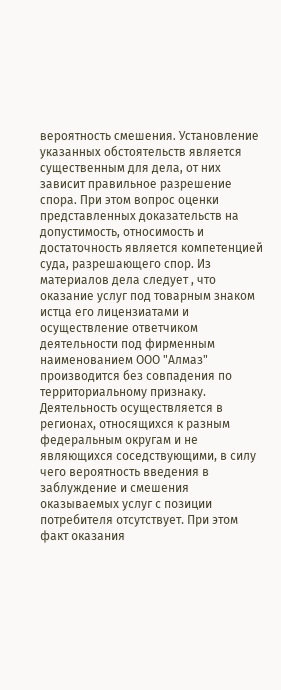вероятность смешения. Установление указанных обстоятельств является существенным для дела, от них зависит правильное разрешение спора. При этом вопрос оценки представленных доказательств на допустимость, относимость и достаточность является компетенцией суда, разрешающего спор. Из материалов дела следует , что оказание услуг под товарным знаком истца его лицензиатами и осуществление ответчиком деятельности под фирменным наименованием ООО "Алмаз" производится без совпадения по территориальному признаку. Деятельность осуществляется в регионах, относящихся к разным федеральным округам и не являющихся соседствующими, в силу чего вероятность введения в заблуждение и смешения оказываемых услуг с позиции потребителя отсутствует. При этом факт оказания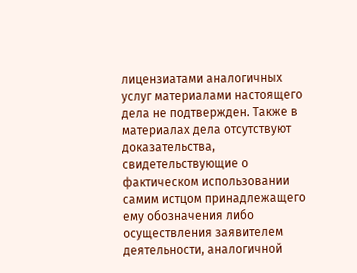лицензиатами аналогичных услуг материалами настоящего дела не подтвержден. Также в материалах дела отсутствуют доказательства, свидетельствующие о фактическом использовании самим истцом принадлежащего ему обозначения либо осуществления заявителем деятельности, аналогичной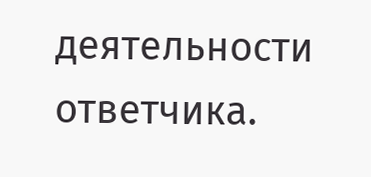деятельности ответчика.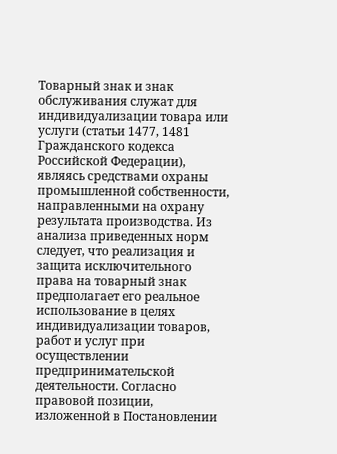Товарный знак и знак обслуживания служат для индивидуализации товара или услуги (статьи 1477, 1481 Гражданского кодекса Российской Федерации), являясь средствами охраны промышленной собственности, направленными на охрану результата производства. Из анализа приведенных норм следует, что реализация и защита исключительного права на товарный знак предполагает его реальное использование в целях индивидуализации товаров, работ и услуг при осуществлении предпринимательской деятельности. Согласно правовой позиции, изложенной в Постановлении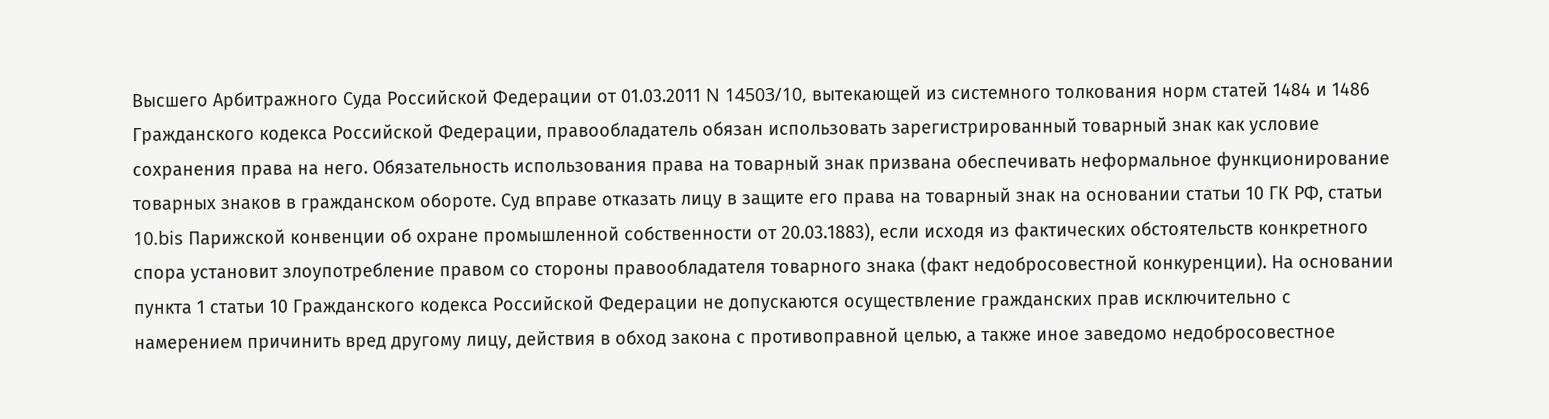Высшего Арбитражного Суда Российской Федерации от 01.03.2011 N 14503/10, вытекающей из системного толкования норм статей 1484 и 1486 Гражданского кодекса Российской Федерации, правообладатель обязан использовать зарегистрированный товарный знак как условие сохранения права на него. Обязательность использования права на товарный знак призвана обеспечивать неформальное функционирование товарных знаков в гражданском обороте. Суд вправе отказать лицу в защите его права на товарный знак на основании статьи 10 ГК РФ, статьи 10.bis Парижской конвенции об охране промышленной собственности от 20.03.1883), если исходя из фактических обстоятельств конкретного спора установит злоупотребление правом со стороны правообладателя товарного знака (факт недобросовестной конкуренции). На основании пункта 1 статьи 10 Гражданского кодекса Российской Федерации не допускаются осуществление гражданских прав исключительно с намерением причинить вред другому лицу, действия в обход закона с противоправной целью, а также иное заведомо недобросовестное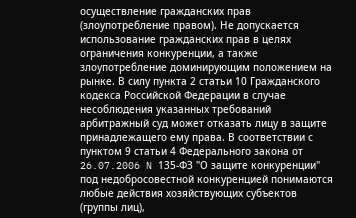осуществление гражданских прав (злоупотребление правом). Не допускается использование гражданских прав в целях ограничения конкуренции, а также злоупотребление доминирующим положением на рынке. В силу пункта 2 статьи 10 Гражданского кодекса Российской Федерации в случае несоблюдения указанных требований арбитражный суд может отказать лицу в защите принадлежащего ему права. В соответствии с пунктом 9 статьи 4 Федерального закона от 26.07.2006 N 135-ФЗ "О защите конкуренции" под недобросовестной конкуренцией понимаются любые действия хозяйствующих субъектов (группы лиц),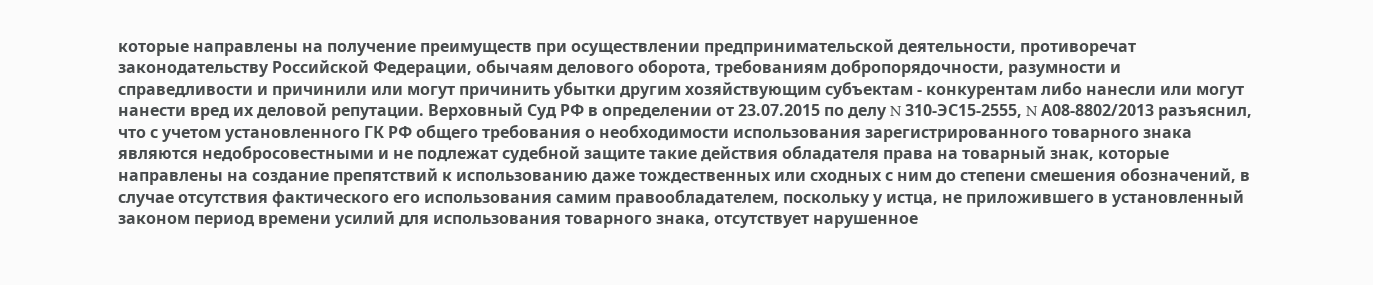которые направлены на получение преимуществ при осуществлении предпринимательской деятельности, противоречат законодательству Российской Федерации, обычаям делового оборота, требованиям добропорядочности, разумности и справедливости и причинили или могут причинить убытки другим хозяйствующим субъектам - конкурентам либо нанесли или могут нанести вред их деловой репутации. Верховный Суд РФ в определении от 23.07.2015 по делу N 310-ЭС15-2555, N А08-8802/2013 разъяснил, что с учетом установленного ГК РФ общего требования о необходимости использования зарегистрированного товарного знака являются недобросовестными и не подлежат судебной защите такие действия обладателя права на товарный знак, которые направлены на создание препятствий к использованию даже тождественных или сходных с ним до степени смешения обозначений, в случае отсутствия фактического его использования самим правообладателем, поскольку у истца, не приложившего в установленный законом период времени усилий для использования товарного знака, отсутствует нарушенное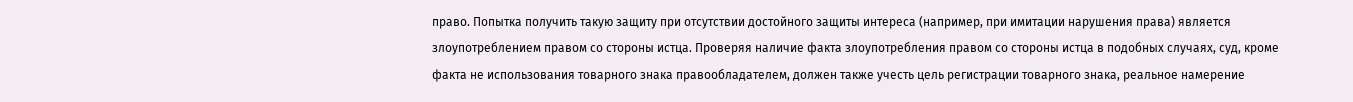право. Попытка получить такую защиту при отсутствии достойного защиты интереса (например, при имитации нарушения права) является злоупотреблением правом со стороны истца. Проверяя наличие факта злоупотребления правом со стороны истца в подобных случаях, суд, кроме факта не использования товарного знака правообладателем, должен также учесть цель регистрации товарного знака, реальное намерение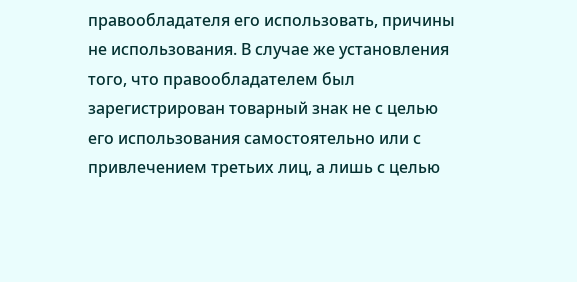правообладателя его использовать, причины не использования. В случае же установления того, что правообладателем был зарегистрирован товарный знак не с целью его использования самостоятельно или с привлечением третьих лиц, а лишь с целью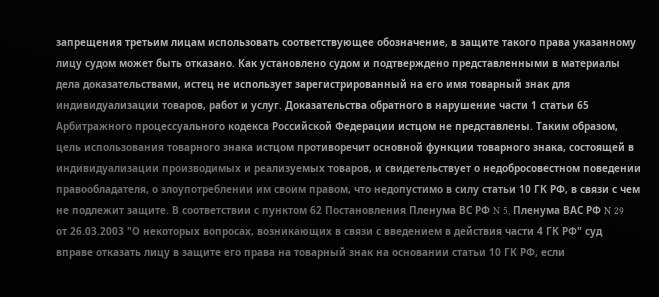запрещения третьим лицам использовать соответствующее обозначение, в защите такого права указанному лицу судом может быть отказано. Как установлено судом и подтверждено представленными в материалы дела доказательствами, истец не использует зарегистрированный на его имя товарный знак для индивидуализации товаров, работ и услуг. Доказательства обратного в нарушение части 1 статьи 65 Арбитражного процессуального кодекса Российской Федерации истцом не представлены. Таким образом, цель использования товарного знака истцом противоречит основной функции товарного знака, состоящей в индивидуализации производимых и реализуемых товаров, и свидетельствует о недобросовестном поведении правообладателя, о злоупотреблении им своим правом, что недопустимо в силу статьи 10 ГК РФ, в связи с чем не подлежит защите. В соответствии с пунктом 62 Постановления Пленума ВС РФ N 5, Пленума ВАС РФ N 29 от 26.03.2003 "О некоторых вопросах, возникающих в связи с введением в действия части 4 ГК РФ" суд вправе отказать лицу в защите его права на товарный знак на основании статьи 10 ГК РФ, если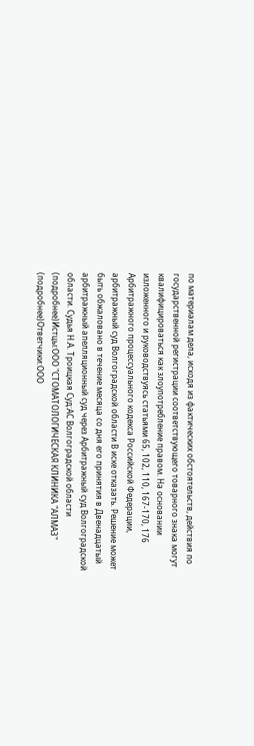по материалам дела, исходя из фактических обстоятельств, действия по государственной регистрации соответствующего товарного знака могут квалифицироваться как злоупотребление правом. На основании изложенного и руководствуясь статьями 65, 102, 110, 167-170, 176 Арбитражного процессуального кодекса Российской Федерации, арбитражный суд Волгоградской области В иске отказать. Решение может быть обжаловано в течение месяца со дня его принятия в Двенадцатый арбитражный апелляционный суд через Арбитражный суд Волгоградской области. Судья Н.А. Троицкая Суд:АС Волгоградской области (подробнее)Истцы:ООО "СТОМАТОЛОГИЧЕСКАЯ КЛИНИКА "АЛМАЗ" (подробнее)Ответчики:ООО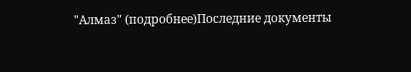"Алмаз" (подробнее)Последние документы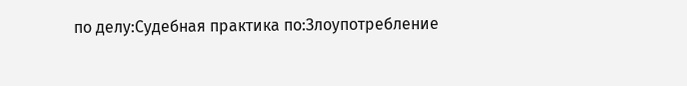по делу:Судебная практика по:Злоупотребление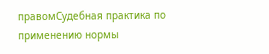правомСудебная практика по применению нормы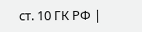ст. 10 ГК РФ |